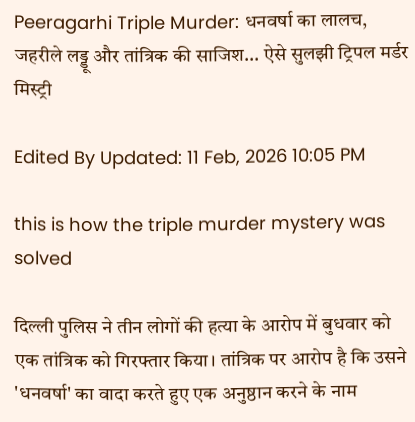Peeragarhi Triple Murder: धनवर्षा का लालच, जहरीले लड्डू और तांत्रिक की साजिश... ऐसे सुलझी ट्रिपल मर्डर मिस्ट्री

Edited By Updated: 11 Feb, 2026 10:05 PM

this is how the triple murder mystery was solved

दिल्ली पुलिस ने तीन लोगों की हत्या के आरोप में बुधवार को एक तांत्रिक को गिरफ्तार किया। तांत्रिक पर आरोप है कि उसने 'धनवर्षा' का वादा करते हुए एक अनुष्ठान करने के नाम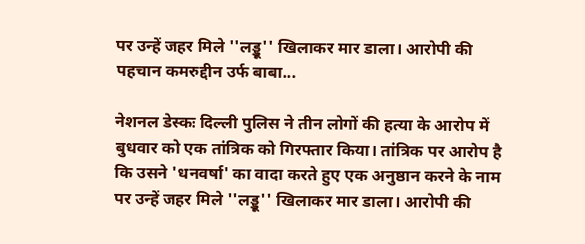पर उन्हें जहर मिले ''लड्डू'' खिलाकर मार डाला। आरोपी की पहचान कमरुद्दीन उर्फ बाबा...

नेशनल डेस्कः दिल्ली पुलिस ने तीन लोगों की हत्या के आरोप में बुधवार को एक तांत्रिक को गिरफ्तार किया। तांत्रिक पर आरोप है कि उसने 'धनवर्षा' का वादा करते हुए एक अनुष्ठान करने के नाम पर उन्हें जहर मिले ''लड्डू'' खिलाकर मार डाला। आरोपी की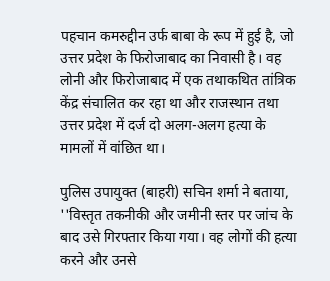पहचान कमरुद्दीन उर्फ बाबा के रूप में हुई है, जो उत्तर प्रदेश के फिरोजाबाद का निवासी है। वह लोनी और फिरोजाबाद में एक तथाकथित तांत्रिक केंद्र संचालित कर रहा था और राजस्थान तथा उत्तर प्रदेश में दर्ज दो अलग-अलग हत्या के मामलों में वांछित था।

पुलिस उपायुक्त (बाहरी) सचिन शर्मा ने बताया, ''विस्तृत तकनीकी और जमीनी स्तर पर जांच के बाद उसे गिरफ्तार किया गया। वह लोगों की हत्या करने और उनसे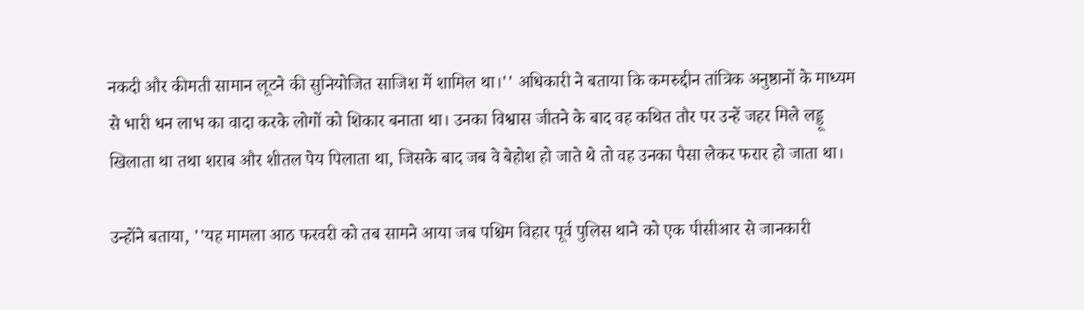नकदी और कीमती सामान लूटने की सुनियोजित साजिश में शामिल था।'' अधिकारी ने बताया कि कमरुद्दीन तांत्रिक अनुष्ठानों के माध्यम से भारी धन लाभ का वादा करके लोगों को शिकार बनाता था। उनका विश्वास जीतने के बाद वह कथित तौर पर उन्हें जहर मिले लड्डू खिलाता था तथा शराब और शीतल पेय पिलाता था, जिसके बाद जब वे बेहोश हो जाते थे तो वह उनका पैसा लेकर फरार हो जाता था।

उन्होंने बताया, ''यह मामला आठ फरवरी को तब सामने आया जब पश्चिम विहार पूर्व पुलिस थाने को एक पीसीआर से जानकारी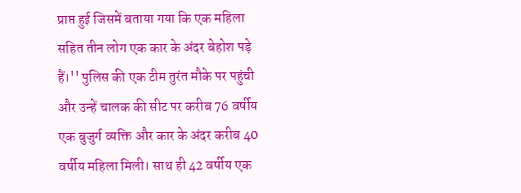प्राप्त हुई जिसमें बताया गया कि एक महिला सहित तीन लोग एक कार के अंदर बेहोश पड़े हैं।'' पुलिस की एक टीम तुरंत मौके पर पहुंची और उन्हें चालक की सीट पर करीब 76 वर्षीय एक बुजुर्ग व्यक्ति और कार के अंदर करीब 40 वर्षीय महिला मिली। साथ ही 42 वर्षीय एक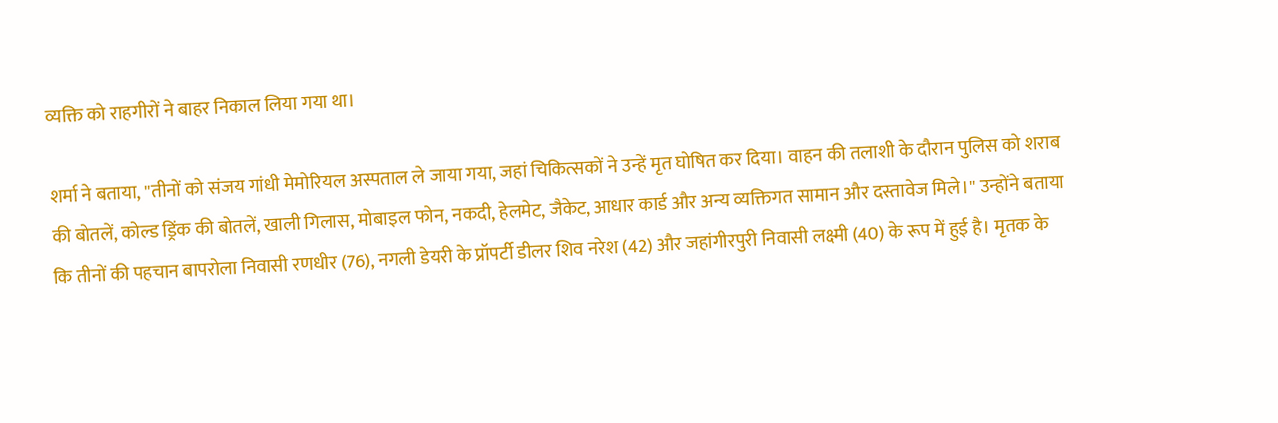व्यक्ति को राहगीरों ने बाहर निकाल लिया गया था।

शर्मा ने बताया, ''तीनों को संजय गांधी मेमोरियल अस्पताल ले जाया गया, जहां चिकित्सकों ने उन्हें मृत घोषित कर दिया। वाहन की तलाशी के दौरान पुलिस को शराब की बोतलें, कोल्ड ड्रिंक की बोतलें, खाली गिलास, मोबाइल फोन, नकदी, हेलमेट, जैकेट, आधार कार्ड और अन्य व्यक्तिगत सामान और दस्तावेज मिले।'' उन्होंने बताया कि तीनों की पहचान बापरोला निवासी रणधीर (76), नगली डेयरी के प्रॉपर्टी डीलर शिव नरेश (42) और जहांगीरपुरी निवासी लक्ष्मी (40) के रूप में हुई है। मृतक के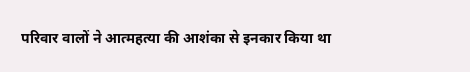परिवार वालों ने आत्महत्या की आशंका से इनकार किया था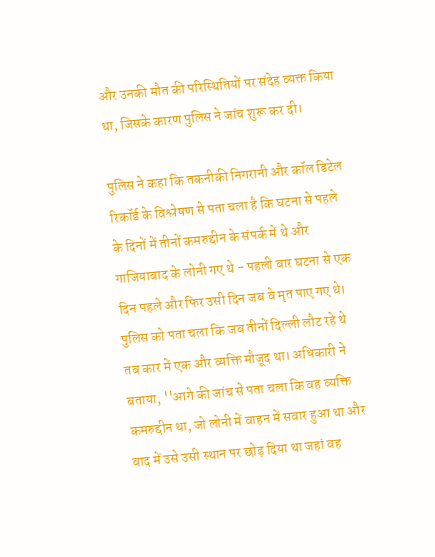और उनकी मौत की परिस्थितियों पर संदेह व्यक्त किया था, जिसके कारण पुलिस ने जांच शुरू कर दी।

पुलिस ने कहा कि तकनीकी निगरानी और कॉल डिटेल रिकॉर्ड के विश्लेषण से पता चला है कि घटना से पहले के दिनों में तीनों कमरुद्दीन के संपर्क में थे और गाजियाबाद के लोनी गए थे - पहली बार घटना से एक दिन पहले और फिर उसी दिन जब वे मृत पाए गए थे। पुलिस को पता चला कि जब तीनों दिल्ली लौट रहे थे तब कार में एक और व्यक्ति मौजूद था। अधिकारी ने बताया, ''आगे की जांच से पता चला कि वह व्यक्ति कमरुद्दीन था, जो लोनी में वाहन में सवार हुआ था और बाद में उसे उसी स्थान पर छोड़ दिया था जहां वह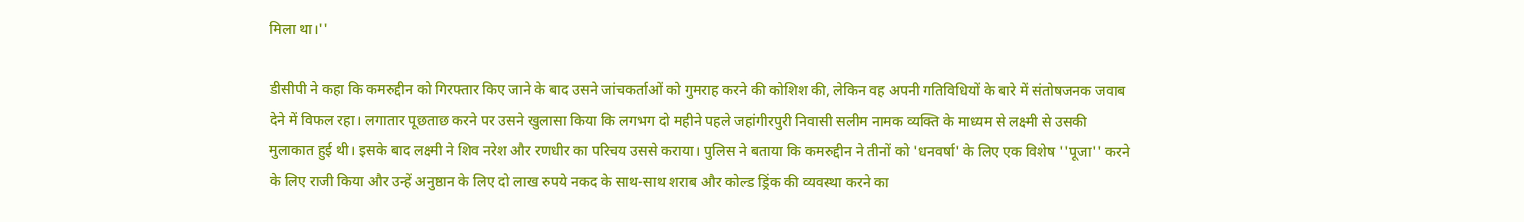मिला था।''

डीसीपी ने कहा कि कमरुद्दीन को गिरफ्तार किए जाने के बाद उसने जांचकर्ताओं को गुमराह करने की कोशिश की, लेकिन वह अपनी गतिविधियों के बारे में संतोषजनक जवाब देने में विफल रहा। लगातार पूछताछ करने पर उसने खुलासा किया कि लगभग दो महीने पहले जहांगीरपुरी निवासी सलीम नामक व्यक्ति के माध्यम से लक्ष्मी से उसकी मुलाकात हुई थी। इसके बाद लक्ष्मी ने शिव नरेश और रणधीर का परिचय उससे कराया। पुलिस ने बताया कि कमरुद्दीन ने तीनों को 'धनवर्षा' के लिए एक विशेष ''पूजा'' करने के लिए राजी किया और उन्हें अनुष्ठान के लिए दो लाख रुपये नकद के साथ-साथ शराब और कोल्ड ड्रिंक की व्यवस्था करने का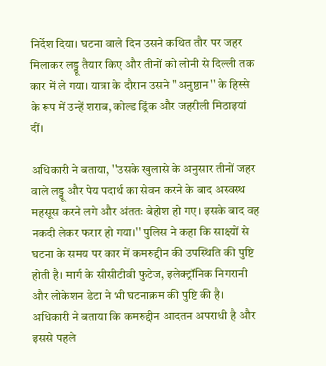निर्देश दिया। घटना वाले दिन उसने कथित तौर पर जहर मिलाकर लड्डू तैयार किए और तीनों को लोनी से दिल्ली तक कार में ले गया। यात्रा के दौरान उसने ''अनुष्ठान'' के हिस्से के रूप में उन्हें शराब, कोल्ड ड्रिंक और जहरीली मिठाइयां दीं।

अधिकारी ने बताया, ''उसके खुलासे के अनुसार तीनों जहर वाले लड्डू और पेय पदार्थ का सेवन करने के बाद अस्वस्थ महसूस करने लगे और अंततः बेहोश हो गए। इसके बाद वह नकदी लेकर फरार हो गया।'' पुलिस ने कहा कि साक्ष्यों से घटना के समय पर कार में कमरुद्दीन की उपस्थिति की पुष्टि होती है। मार्ग के सीसीटीवी फुटेज, इलेक्ट्रॉनिक निगरानी और लोकेशन डेटा ने भी घटनाक्रम की पुष्टि की है। अधिकारी ने बताया कि कमरुद्दीन आदतन अपराधी है और इससे पहले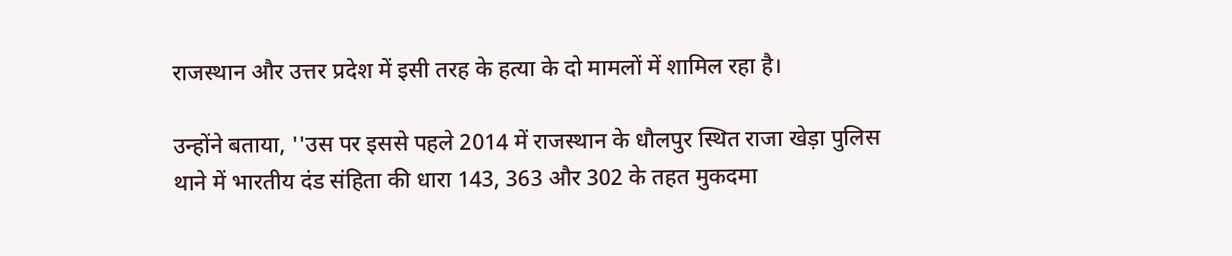राजस्थान और उत्तर प्रदेश में इसी तरह के हत्या के दो मामलों में शामिल रहा है।

उन्होंने बताया, ''उस पर इससे पहले 2014 में राजस्थान के धौलपुर स्थित राजा खेड़ा पुलिस थाने में भारतीय दंड संहिता की धारा 143, 363 और 302 के तहत मुकदमा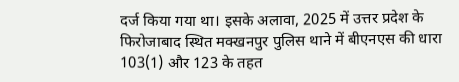दर्ज किया गया था। इसके अलावा, 2025 में उत्तर प्रदेश के फिरोजाबाद स्थित मक्खनपुर पुलिस थाने में बीएनएस की धारा 103(1) और 123 के तहत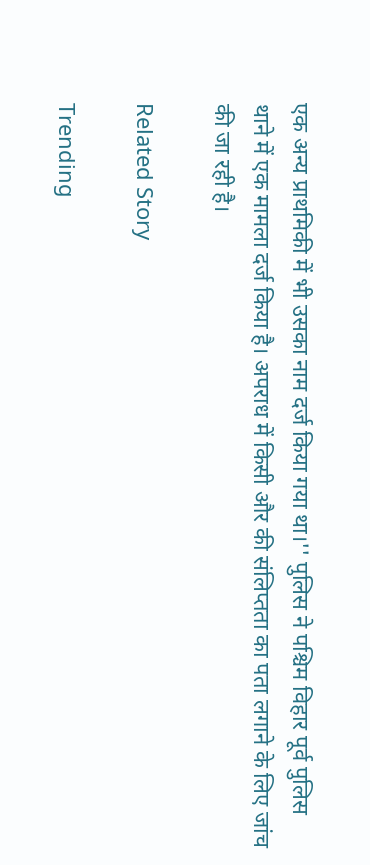एक अन्य प्राथमिकी में भी उसका नाम दर्ज किया गया था।'' पुलिस ने पश्चिम विहार पूर्व पुलिस थाने में एक मामला दर्ज किया है। अपराध में किसी और की संलिप्तता का पता लगाने के लिए जांच की जा रही है।

Related Story

Trending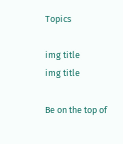Topics

img title
img title

Be on the top of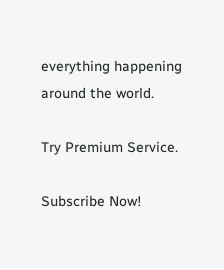everything happening around the world.

Try Premium Service.

Subscribe Now!